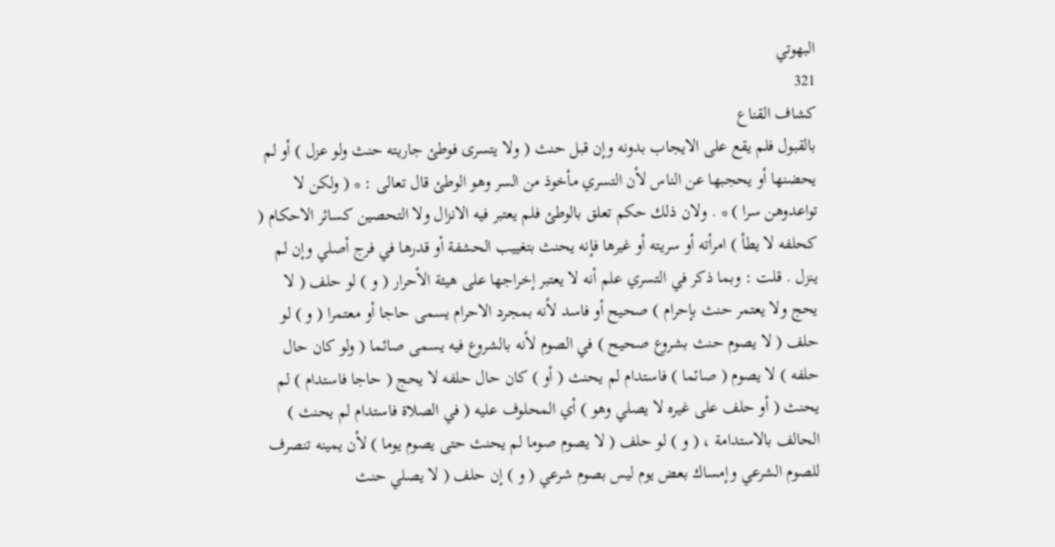البهوتي
321
كشاف القناع
بالقبول فلم يقع على الايجاب بدونه وإن قبل حنث ( ولا يتسرى فوطئ جاريته حنث ولو عزل ) أو لم يحضنها أو يحجبها عن الناس لأن التسري مأخوذ من السر وهو الوطئ قال تعالى : * ( ولكن لا تواعدوهن سرا ) * . ولان ذلك حكم تعلق بالوطئ فلم يعتبر فيه الانزال ولا التحصين كسائر الاحكام ( كحلفه لا يطأ ) امرأته أو سريته أو غيرها فإنه يحنث بتغييب الحشفة أو قدرها في فرج أصلي وإن لم ينزل . قلت : وبما ذكر في التسري علم أنه لا يعتبر إخراجها على هيئة الأحرار ( و ) لو حلف ( لا يحج ولا يعتمر حنث بإحرام ) صحيح أو فاسد لأنه بمجرد الاحرام يسمى حاجا أو معتمرا ( و ) لو حلف ( لا يصوم حنث بشروع صحيح ) في الصوم لأنه بالشروع فيه يسمى صائما ( ولو كان حال حلفه ) لا يصوم ( صائما ) فاستدام لم يحنث ( أو ) كان حال حلفه لا يحج ( حاجا فاستدام ) لم يحنث ( أو حلف على غيره لا يصلي وهو ) أي المحلوف عليه ( في الصلاة فاستدام لم يحنث ) الحالف بالاستدامة ، ( و ) لو حلف ( لا يصوم صوما لم يحنث حتى يصوم يوما ) لأن يمينه تنصرف للصوم الشرعي وإمساك بعض يوم ليس بصوم شرعي ( و ) إن حلف ( لا يصلي حنث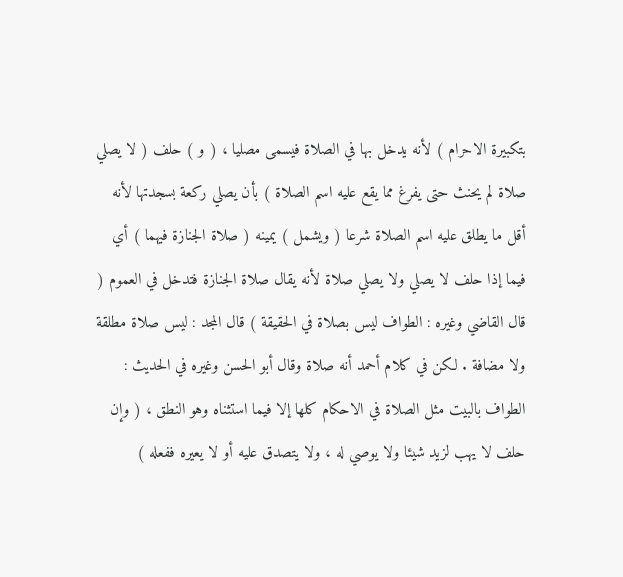بتكبيرة الاحرام ) لأنه يدخل بها في الصلاة فيسمى مصليا ، ( و ) حلف ( لا يصلي صلاة لم يحنث حتى يفرغ مما يقع عليه اسم الصلاة ) بأن يصلي ركعة بسجدتها لأنه أقل ما يطلق عليه اسم الصلاة شرعا ( ويشمل ) يمينه ( صلاة الجنازة فيهما ) أي فيما إذا حلف لا يصلي ولا يصلي صلاة لأنه يقال صلاة الجنازة فتدخل في العموم ( قال القاضي وغيره : الطواف ليس بصلاة في الحقيقة ) قال المجد : ليس صلاة مطلقة ولا مضافة . لكن في كلام أحمد أنه صلاة وقال أبو الحسن وغيره في الحديث : الطواف بالبيت مثل الصلاة في الاحكام كلها إلا فيما استثناه وهو النطق ، ( وإن حلف لا يهب لزيد شيئا ولا يوصي له ، ولا يتصدق عليه أو لا يعيره ففعله )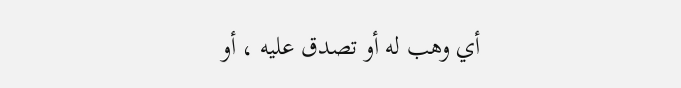أي وهب له أو تصدق عليه ، أو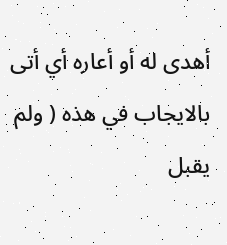أهدى له أو أعاره أي أتى بالايجاب في هذه ( ولم يقبل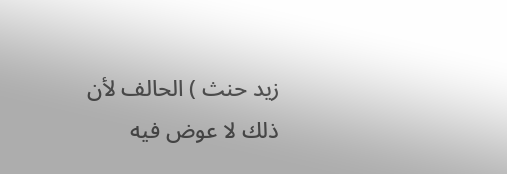زيد حنث ) الحالف لأن ذلك لا عوض فيه